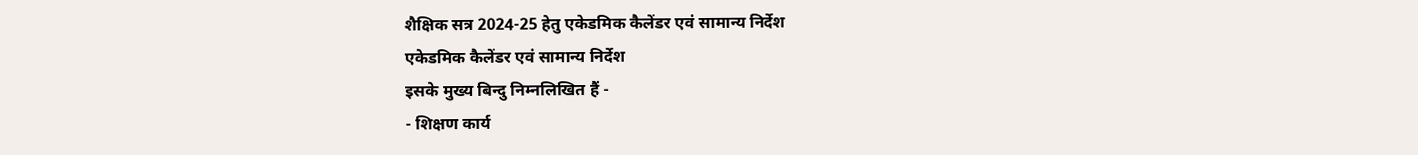शैक्षिक सत्र 2024-25 हेतु एकेडमिक कैलेंडर एवं सामान्य निर्देश
एकेडमिक कैलेंडर एवं सामान्य निर्देश
इसके मुख्य बिन्दु निम्नलिखित हैं -
- शिक्षण कार्य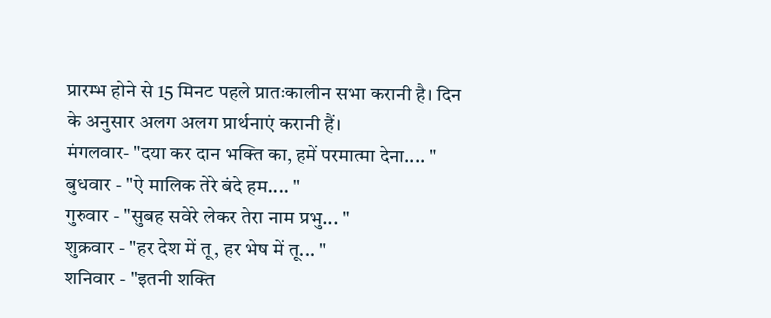प्रारम्भ होने से 15 मिनट पहले प्रातःकालीन सभा करानी है। दिन के अनुसार अलग अलग प्रार्थनाएं करानी हैं।
मंगलवार- "दया कर दान भक्ति का, हमें परमात्मा देना.... "
बुधवार - "ऐ मालिक तेरे बंदे हम.... "
गुरुवार - "सुबह सवेरे लेकर तेरा नाम प्रभु... "
शुक्रवार - "हर देश में तू, हर भेष में तू... "
शनिवार - "इतनी शक्ति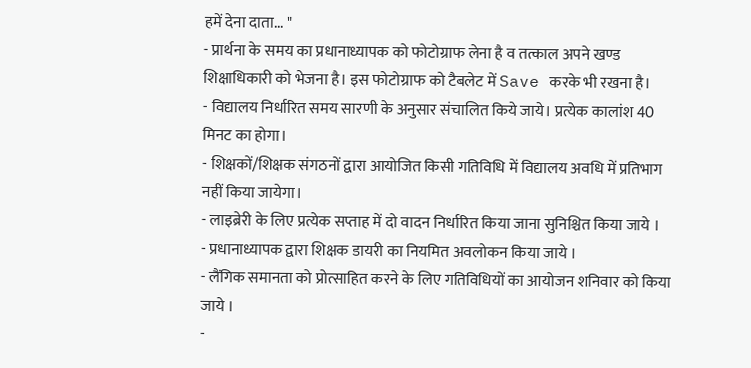हमें देना दाता... "
- प्रार्थना के समय का प्रधानाध्यापक को फोटोग्राफ लेना है व तत्काल अपने खण्ड शिक्षाधिकारी को भेजना है। इस फोटोग्राफ को टैबलेट में Save करके भी रखना है।
- विद्यालय निर्धारित समय सारणी के अनुसार संचालित किये जाये। प्रत्येक कालांश 40 मिनट का होगा।
- शिक्षकों/शिक्षक संगठनों द्वारा आयोजित किसी गतिविधि में विद्यालय अवधि में प्रतिभाग नहीं किया जायेगा।
- लाइब्रेरी के लिए प्रत्येक सप्ताह में दो वादन निर्धारित किया जाना सुनिश्चित किया जाये ।
- प्रधानाध्यापक द्वारा शिक्षक डायरी का नियमित अवलोकन किया जाये ।
- लैंगिक समानता को प्रोत्साहित करने के लिए गतिविधियों का आयोजन शनिवार को किया जाये ।
-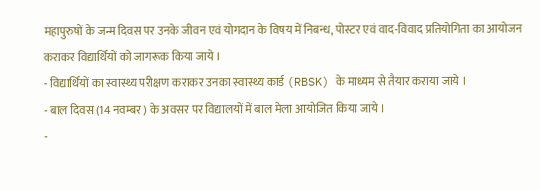महापुरुषों के जन्म दिवस पर उनके जीवन एवं योगदान के विषय में निबन्ध, पोस्टर एवं वाद-विवाद प्रतियोगिता का आयोजन कराकर विद्यार्थियों को जागरूक किया जाये ।
- विद्यार्थियों का स्वास्थ्य परीक्षण कराकर उनका स्वास्थ्य कार्ड (RBSK) के माध्यम से तैयार कराया जाये ।
- बाल दिवस (14 नवम्बर ) के अवसर पर विद्यालयों में बाल मेला आयोजित किया जाये ।
-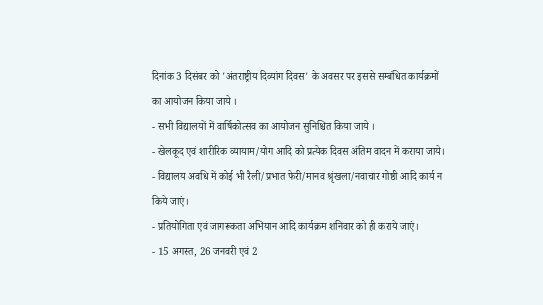दिनांक 3 दिसंबर को 'अंतराष्ट्रीय दिव्यांग दिवस' के अवसर पर इससे सम्बंधित कार्यक्रमों का आयोजन किया जाये ।
- सभी विद्यालयों में वार्षिकोत्सव का आयोजन सुनिश्चित किया जाये ।
- खेलकूद एवं शारीरिक व्यायाम/योग आदि को प्रत्येक दिवस अंतिम वादन में कराया जाये।
- विद्यालय अवधि में कोई भी रैली/प्रभात फेरी/मानव श्रृंखला/नवाचार गोष्ठी आदि कार्य न किये जाएं।
- प्रतियोगिता एवं जागरूकता अभियान आदि कार्यक्रम शनिवार को ही कराये जाएं।
- 15 अगस्त, 26 जनवरी एवं 2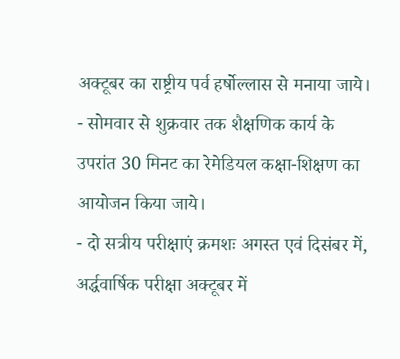अक्टूबर का राष्ट्रीय पर्व हर्षोल्लास से मनाया जाये।
- सोमवार से शुक्रवार तक शैक्षणिक कार्य के उपरांत 30 मिनट का रेमेडियल कक्षा-शिक्षण का आयोजन किया जाये।
- दो सत्रीय परीक्षाएं क्रमशः अगस्त एवं दिसंबर में, अर्द्धवार्षिक परीक्षा अक्टूबर में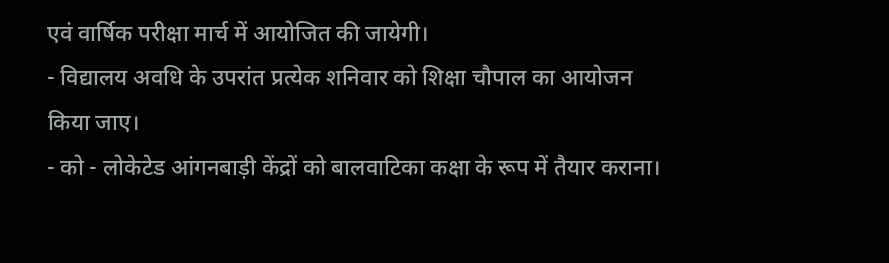एवं वार्षिक परीक्षा मार्च में आयोजित की जायेगी।
- विद्यालय अवधि के उपरांत प्रत्येक शनिवार को शिक्षा चौपाल का आयोजन किया जाए।
- को - लोकेटेड आंगनबाड़ी केंद्रों को बालवाटिका कक्षा के रूप में तैयार कराना।